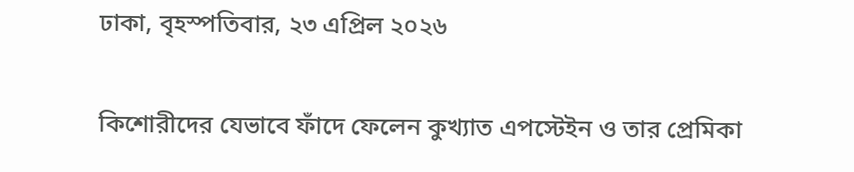ঢাকা, বৃহস্পতিবার, ২৩ এপ্রিল ২০২৬

কিশোরীদের যেভাবে ফাঁদে ফেলেন কুখ্যাত এপস্টেইন ও তার প্রেমিকা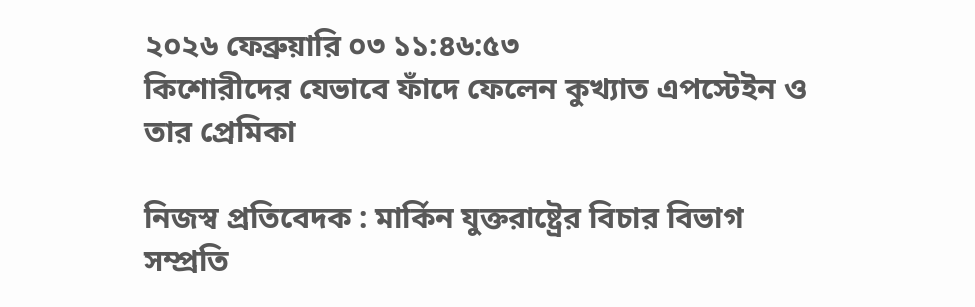২০২৬ ফেব্রুয়ারি ০৩ ১১:৪৬:৫৩
কিশোরীদের যেভাবে ফাঁদে ফেলেন কুখ্যাত এপস্টেইন ও তার প্রেমিকা

নিজস্ব প্রতিবেদক : মার্কিন যুক্তরাষ্ট্রের বিচার বিভাগ সম্প্রতি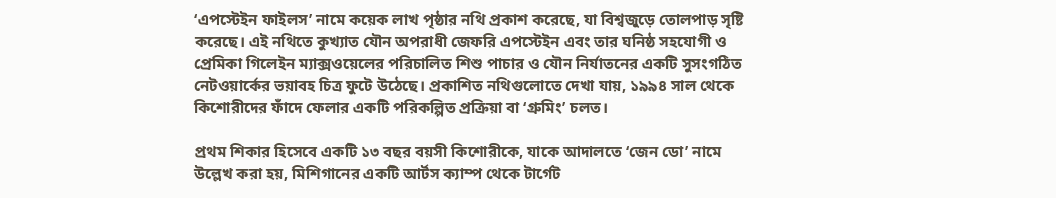‘এপস্টেইন ফাইলস’ নামে কয়েক লাখ পৃষ্ঠার নথি প্রকাশ করেছে, যা বিশ্বজুড়ে তোলপাড় সৃষ্টি করেছে। এই নথিতে কুখ্যাত যৌন অপরাধী জেফরি এপস্টেইন এবং তার ঘনিষ্ঠ সহযোগী ও প্রেমিকা গিলেইন ম্যাক্সওয়েলের পরিচালিত শিশু পাচার ও যৌন নির্যাতনের একটি সুসংগঠিত নেটওয়ার্কের ভয়াবহ চিত্র ফুটে উঠেছে। প্রকাশিত নথিগুলোতে দেখা যায়, ১৯৯৪ সাল থেকে কিশোরীদের ফাঁদে ফেলার একটি পরিকল্পিত প্রক্রিয়া বা ‘গ্রুমিং’ চলত।

প্রথম শিকার হিসেবে একটি ১৩ বছর বয়সী কিশোরীকে, যাকে আদালতে ‘জেন ডো’ নামে উল্লেখ করা হয়, মিশিগানের একটি আর্টস ক্যাম্প থেকে টার্গেট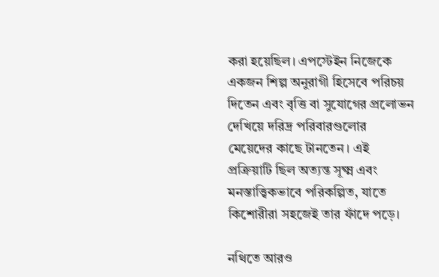করা হয়েছিল। এপস্টেইন নিজেকে একজন শিল্প অনুরাগী হিসেবে পরিচয় দিতেন এবং বৃত্তি বা সুযোগের প্রলোভন দেখিয়ে দরিদ্র পরিবারগুলোর মেয়েদের কাছে টানতেন। এই প্রক্রিয়াটি ছিল অত্যন্ত সূক্ষ্ম এবং মনস্তাত্ত্বিকভাবে পরিকল্পিত, যাতে কিশোরীরা সহজেই তার ফাঁদে পড়ে।

নথিতে আরও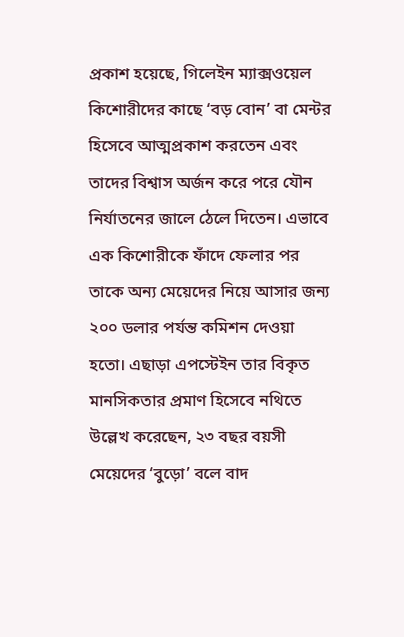প্রকাশ হয়েছে, গিলেইন ম্যাক্সওয়েল কিশোরীদের কাছে ‘বড় বোন’ বা মেন্টর হিসেবে আত্মপ্রকাশ করতেন এবং তাদের বিশ্বাস অর্জন করে পরে যৌন নির্যাতনের জালে ঠেলে দিতেন। এভাবে এক কিশোরীকে ফাঁদে ফেলার পর তাকে অন্য মেয়েদের নিয়ে আসার জন্য ২০০ ডলার পর্যন্ত কমিশন দেওয়া হতো। এছাড়া এপস্টেইন তার বিকৃত মানসিকতার প্রমাণ হিসেবে নথিতে উল্লেখ করেছেন, ২৩ বছর বয়সী মেয়েদের ‘বুড়ো’ বলে বাদ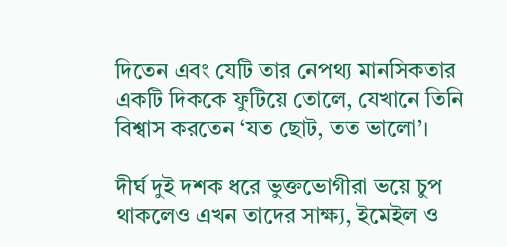দিতেন এবং যেটি তার নেপথ্য মানসিকতার একটি দিককে ফুটিয়ে তোলে, যেখানে তিনি বিশ্বাস করতেন ‘যত ছোট, তত ভালো’।

দীর্ঘ দুই দশক ধরে ভুক্তভোগীরা ভয়ে চুপ থাকলেও এখন তাদের সাক্ষ্য, ইমেইল ও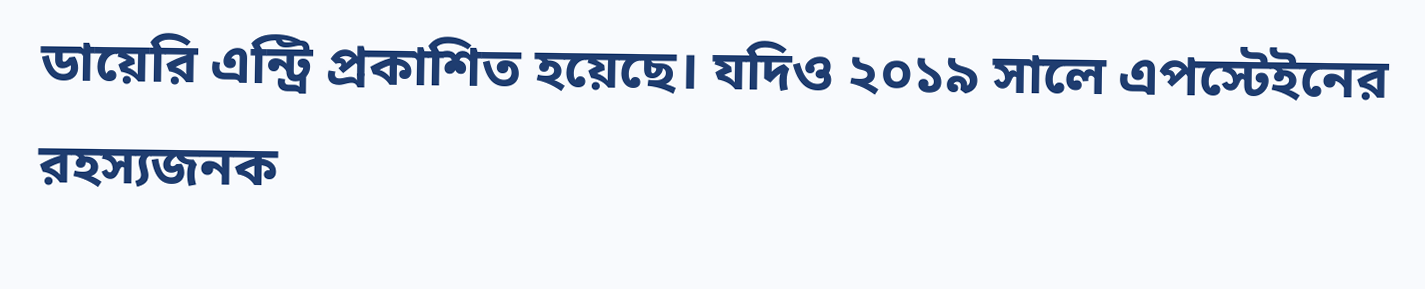ডায়েরি এন্ট্রি প্রকাশিত হয়েছে। যদিও ২০১৯ সালে এপস্টেইনের রহস্যজনক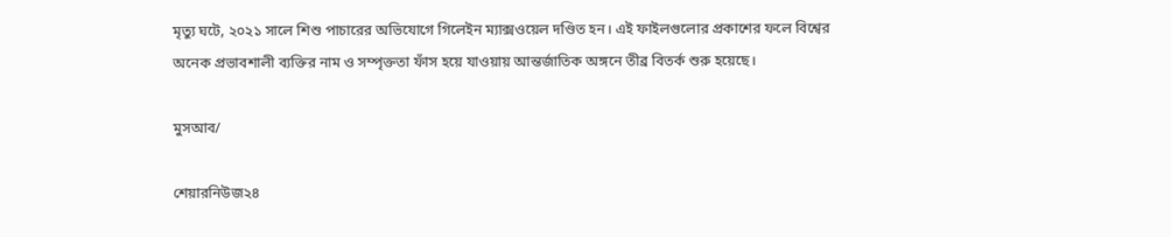মৃত্যু ঘটে, ২০২১ সালে শিশু পাচারের অভিযোগে গিলেইন ম্যাক্সওয়েল দণ্ডিত হন। এই ফাইলগুলোর প্রকাশের ফলে বিশ্বের অনেক প্রভাবশালী ব্যক্তির নাম ও সম্পৃক্ততা ফাঁস হয়ে যাওয়ায় আন্তর্জাতিক অঙ্গনে তীব্র বিতর্ক শুরু হয়েছে।

মুসআব/

শেয়ারনিউজ২৪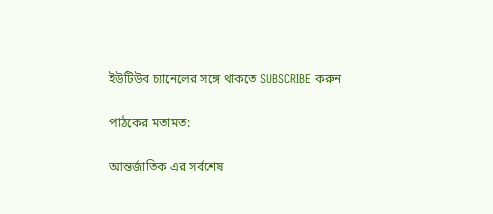ইউটিউব চ্যানেলের সঙ্গে থাকতে SUBSCRIBE করুন

পাঠকের মতামত:

আন্তর্জাতিক এর সর্বশেষ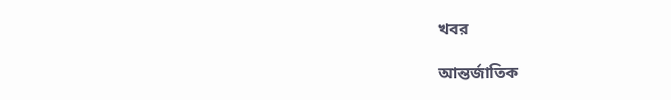খবর

আন্তর্জাতিক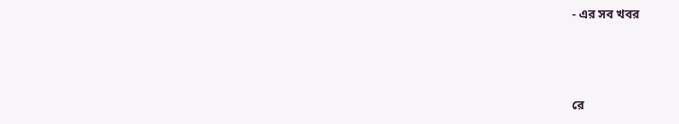- এর সব খবর



রে